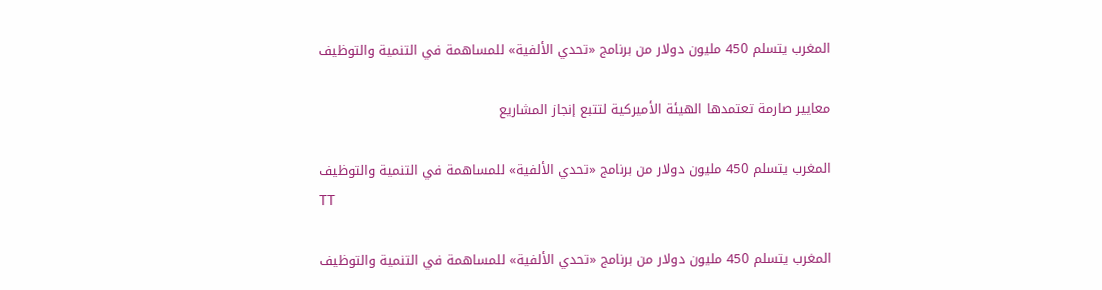المغرب يتسلم 450 مليون دولار من برنامج «تحدي الألفية» للمساهمة في التنمية والتوظيف

معايير صارمة تعتمدها الهيئة الأميركية لتتبع إنجاز المشاريع

المغرب يتسلم 450 مليون دولار من برنامج «تحدي الألفية» للمساهمة في التنمية والتوظيف
TT

المغرب يتسلم 450 مليون دولار من برنامج «تحدي الألفية» للمساهمة في التنمية والتوظيف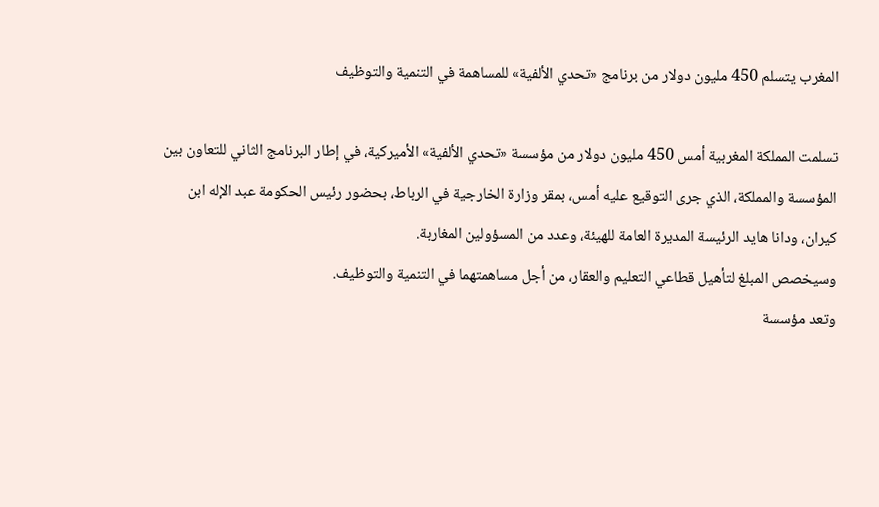المغرب يتسلم 450 مليون دولار من برنامج «تحدي الألفية» للمساهمة في التنمية والتوظيف

تسلمت المملكة المغربية أمس 450 مليون دولار من مؤسسة «تحدي الألفية» الأميركية، في إطار البرنامج الثاني للتعاون بين المؤسسة والمملكة، الذي جرى التوقيع عليه أمس، بمقر وزارة الخارجية في الرباط، بحضور رئيس الحكومة عبد الإله ابن كيران، ودانا هايد الرئيسة المديرة العامة للهيئة، وعدد من المسؤولين المغاربة.
وسيخصص المبلغ لتأهيل قطاعي التعليم والعقار، من أجل مساهمتهما في التنمية والتوظيف.
وتعد مؤسسة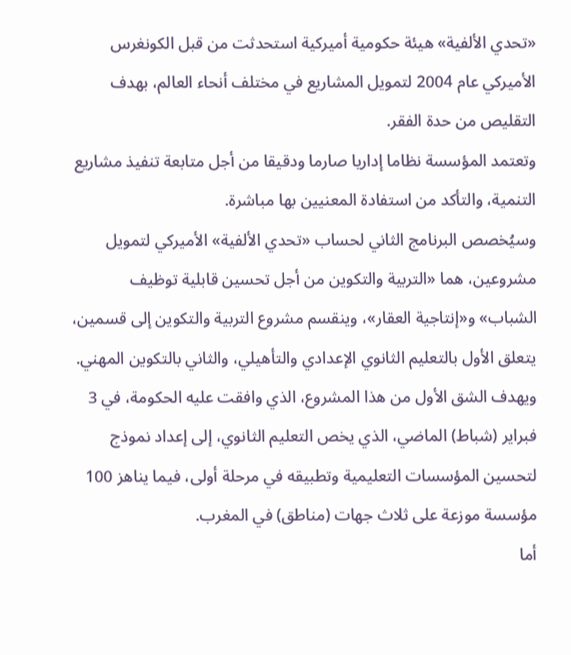«تحدي الألفية» هيئة حكومية أميركية استحدثت من قبل الكونغرس الأميركي عام 2004 لتمويل المشاريع في مختلف أنحاء العالم، بهدف التقليص من حدة الفقر.
وتعتمد المؤسسة نظاما إداريا صارما ودقيقا من أجل متابعة تنفيذ مشاريع التنمية، والتأكد من استفادة المعنيين بها مباشرة.
وسيُخصص البرنامج الثاني لحساب «تحدي الألفية» الأميركي لتمويل مشروعين، هما «التربية والتكوين من أجل تحسين قابلية توظيف الشباب» و«إنتاجية العقار»، وينقسم مشروع التربية والتكوين إلى قسمين، يتعلق الأول بالتعليم الثانوي الإعدادي والتأهيلي، والثاني بالتكوين المهني.
ويهدف الشق الأول من هذا المشروع، الذي وافقت عليه الحكومة، في 3 فبراير (شباط) الماضي، الذي يخص التعليم الثانوي، إلى إعداد نموذج لتحسين المؤسسات التعليمية وتطبيقه في مرحلة أولى، فيما يناهز 100 مؤسسة موزعة على ثلاث جهات (مناطق) في المغرب.
أما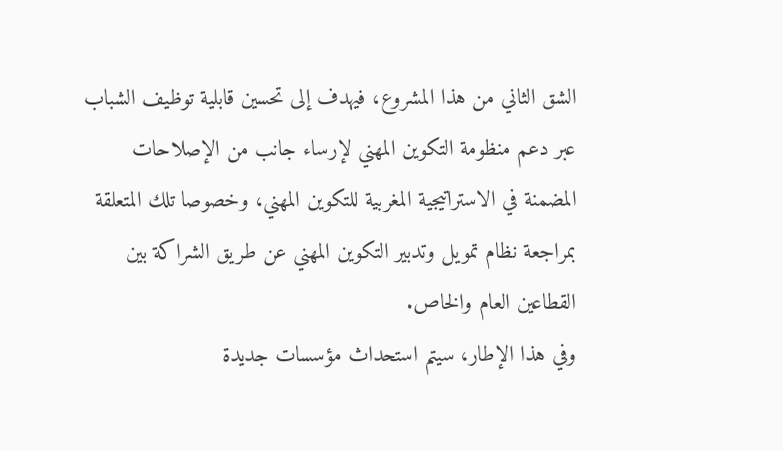الشق الثاني من هذا المشروع، فيهدف إلى تحسين قابلية توظيف الشباب عبر دعم منظومة التكوين المهني لإرساء جانب من الإصلاحات المضمنة في الاستراتيجية المغربية للتكوين المهني، وخصوصا تلك المتعلقة بمراجعة نظام تمويل وتدبير التكوين المهني عن طريق الشراكة بين القطاعين العام والخاص.
وفي هذا الإطار، سيتم استحداث مؤسسات جديدة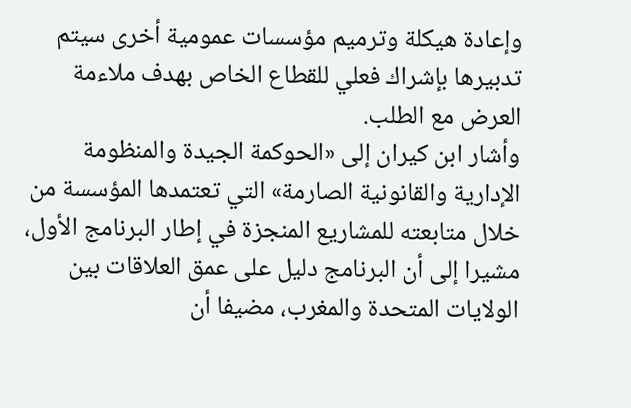وإعادة هيكلة وترميم مؤسسات عمومية أخرى سيتم تدبيرها بإشراك فعلي للقطاع الخاص بهدف ملاءمة العرض مع الطلب.
وأشار ابن كيران إلى «الحوكمة الجيدة والمنظومة الإدارية والقانونية الصارمة» التي تعتمدها المؤسسة من خلال متابعته للمشاريع المنجزة في إطار البرنامج الأول، مشيرا إلى أن البرنامج دليل على عمق العلاقات بين الولايات المتحدة والمغرب، مضيفا أن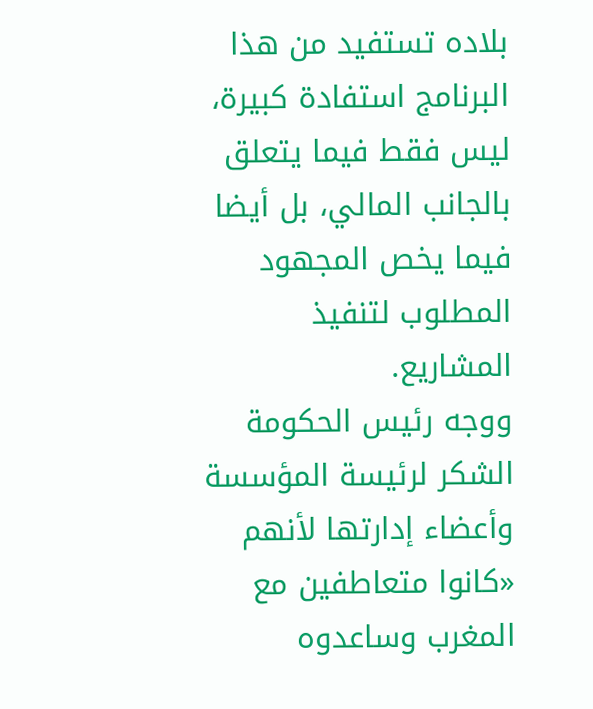بلاده تستفيد من هذا البرنامج استفادة كبيرة، ليس فقط فيما يتعلق بالجانب المالي، بل أيضا فيما يخص المجهود المطلوب لتنفيذ المشاريع.
ووجه رئيس الحكومة الشكر لرئيسة المؤسسة وأعضاء إدارتها لأنهم «كانوا متعاطفين مع المغرب وساعدوه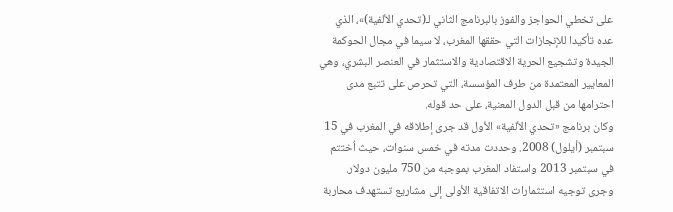على تخطي الحواجز والفوز بالبرنامج الثاني لـ(تحدي الألفية)»، الذي عده تأكيدا للإنجازات التي حققها المغرب، لا سيما في مجال الحوكمة الجيدة وتشجيع الحرية الاقتصادية والاستثمار في العنصر البشري، وهي المعايير المعتمدة من طرف المؤسسة، التي تحرص على تتبع مدى احترامها من قبل الدول المعنية، على حد قوله.
وكان برنامج «تحدي الألفية» الأول قد جرى إطلاقه في المغرب في 15 سبتمبر (أيلول) 2008. وحددت مدته في خمس سنوات، حيث اُختتم في سبتمبر 2013 واستفاد المغرب بموجبه من 750 مليون دولار.
وجرى توجيه استثمارات الاتفاقية الأولى إلى مشاريع تستهدف محاربة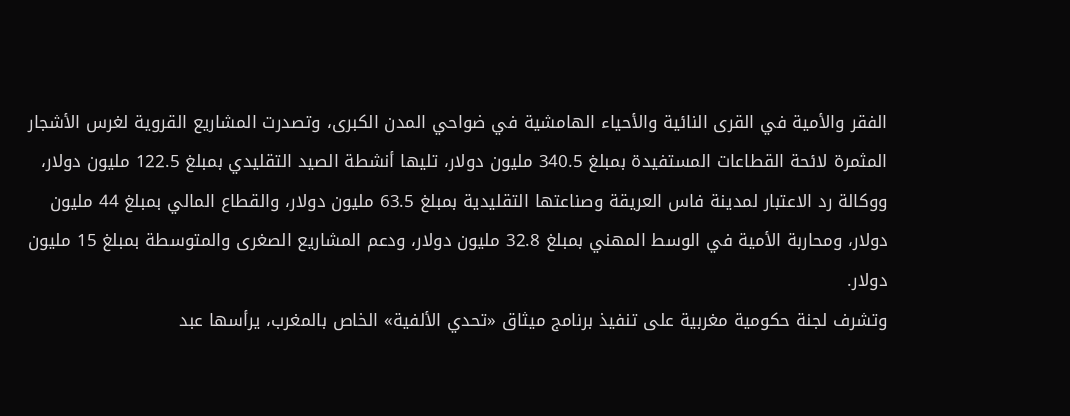الفقر والأمية في القرى النائية والأحياء الهامشية في ضواحي المدن الكبرى، وتصدرت المشاريع القروية لغرس الأشجار المثمرة لائحة القطاعات المستفيدة بمبلغ 340.5 مليون دولار، تليها أنشطة الصيد التقليدي بمبلغ 122.5 مليون دولار، ووكالة رد الاعتبار لمدينة فاس العريقة وصناعتها التقليدية بمبلغ 63.5 مليون دولار، والقطاع المالي بمبلغ 44 مليون دولار، ومحاربة الأمية في الوسط المهني بمبلغ 32.8 مليون دولار، ودعم المشاريع الصغرى والمتوسطة بمبلغ 15 مليون دولار.
وتشرف لجنة حكومية مغربية على تنفيذ برنامج ميثاق «تحدي الألفية» الخاص بالمغرب، يرأسها عبد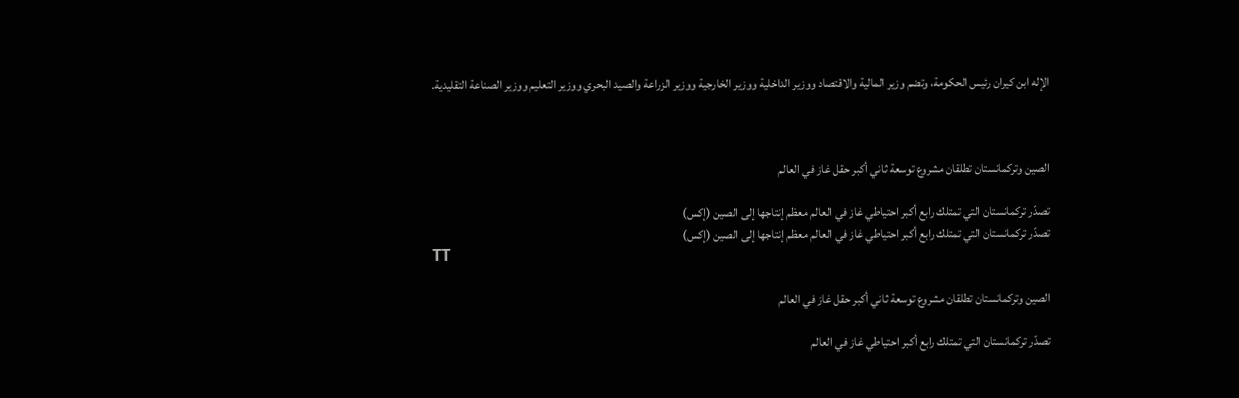الإله ابن كيران رئيس الحكومة، وتضم وزير المالية والاقتصاد ووزير الداخلية ووزير الخارجية ووزير الزراعة والصيد البحري ووزير التعليم ووزير الصناعة التقليدية.



الصين وتركمانستان تطلقان مشروع توسعة ثاني أكبر حقل غاز في العالم

تصدّر تركمانستان التي تمتلك رابع أكبر احتياطي غاز في العالم معظم إنتاجها إلى الصين (إكس)
تصدّر تركمانستان التي تمتلك رابع أكبر احتياطي غاز في العالم معظم إنتاجها إلى الصين (إكس)
TT

الصين وتركمانستان تطلقان مشروع توسعة ثاني أكبر حقل غاز في العالم

تصدّر تركمانستان التي تمتلك رابع أكبر احتياطي غاز في العالم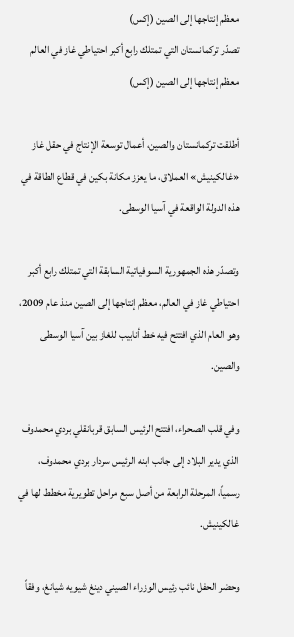معظم إنتاجها إلى الصين (إكس)
تصدّر تركمانستان التي تمتلك رابع أكبر احتياطي غاز في العالم معظم إنتاجها إلى الصين (إكس)

أطلقت تركمانستان والصين، أعمال توسعة الإنتاج في حقل غاز «غالكينيش» العملاق، ما يعزز مكانة بكين في قطاع الطاقة في هذه الدولة الواقعة في آسيا الوسطى.

وتصدّر هذه الجمهورية السوفياتية السابقة التي تمتلك رابع أكبر احتياطي غاز في العالم، معظم إنتاجها إلى الصين منذ عام 2009، وهو العام الذي افتتح فيه خط أنابيب للغاز بين آسيا الوسطى والصين.

وفي قلب الصحراء، افتتح الرئيس السابق قربانقلي بردي محمدوف الذي يدير البلاد إلى جانب ابنه الرئيس سردار بردي محمدوف، رسمياً، المرحلة الرابعة من أصل سبع مراحل تطويرية مخطط لها في غالكينيش.

وحضر الحفل نائب رئيس الوزراء الصيني دينغ شيويه شيانغ، وفقاً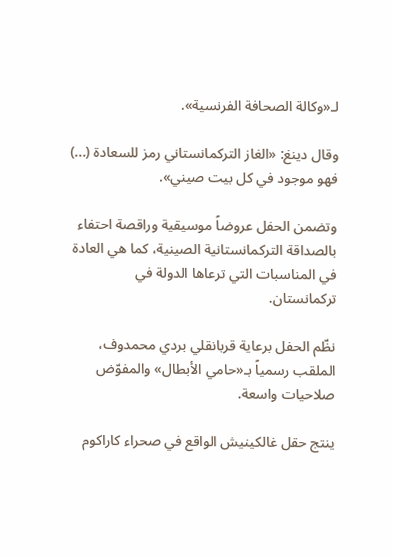لـ«وكالة الصحافة الفرنسية».

وقال دينغ: «الغاز التركمانستاني رمز للسعادة (...) فهو موجود في كل بيت صيني».

وتضمن الحفل عروضاً موسيقية وراقصة احتفاء بالصداقة التركمانستانية الصينية، كما هي العادة في المناسبات التي ترعاها الدولة في تركمانستان.

نظّم الحفل برعاية قربانقلي بردي محمدوف، الملقب رسمياً بـ«حامي الأبطال» والمفوّض صلاحيات واسعة.

ينتج حقل غالكينيش الواقع في صحراء كاراكوم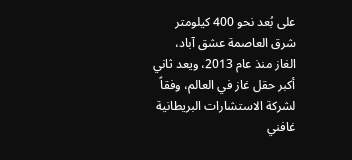على بُعد نحو 400 كيلومتر شرق العاصمة عشق آباد، الغاز منذ عام 2013، ويعد ثاني أكبر حقل غاز في العالم، وفقاً لشركة الاستشارات البريطانية غافني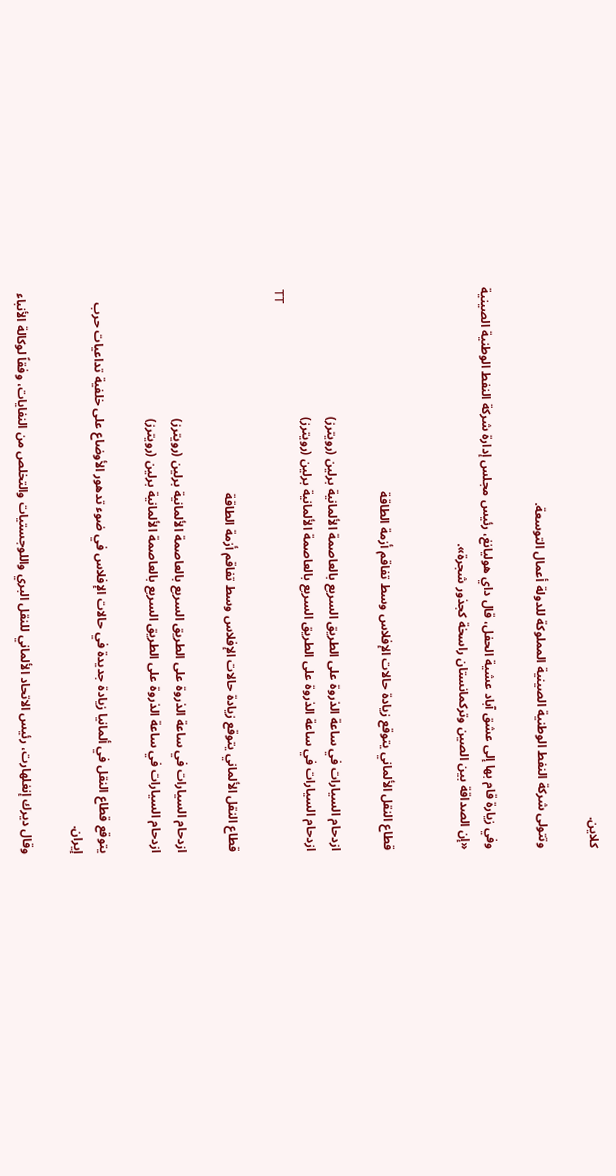كلاين.

وتتولى شركة النفط الوطنية الصينية المملوكة للدولة أعمال التوسعة.

وفي زيارة قام بها إلى عشق آباد عشية الحفل، قال داي هوليانغ، رئيس مجلس إدارة شركة النفط الوطنية الصينية «إن الصداقة بين الصين وتركمانستان راسخة كجذور شجرة».


قطاع النقل الألماني يتوقع زيادة حالات الإفلاس وسط تفاقم أزمة الطاقة

ازدحام السيارات في ساعة الذروة على الطريق السريع بالعاصمة الألمانية برلين (رويترز)
ازدحام السيارات في ساعة الذروة على الطريق السريع بالعاصمة الألمانية برلين (رويترز)
TT

قطاع النقل الألماني يتوقع زيادة حالات الإفلاس وسط تفاقم أزمة الطاقة

ازدحام السيارات في ساعة الذروة على الطريق السريع بالعاصمة الألمانية برلين (رويترز)
ازدحام السيارات في ساعة الذروة على الطريق السريع بالعاصمة الألمانية برلين (رويترز)

يتوقع قطاع النقل في ألمانيا زيادة جديدة في حالات الإفلاس في ضوء تدهور الأوضاع على خلفية تداعيات حرب إيران.

وقال ديرك إنغلهارت، رئيس الاتحاد الألماني للنقل البري واللوجستيات والتخلص من النفايات، وفقاً لوكالة الأنباء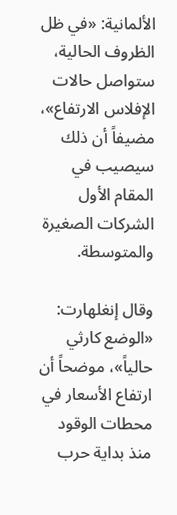الألمانية: «في ظل الظروف الحالية، ستواصل حالات الإفلاس الارتفاع»، مضيفاً أن ذلك سيصيب في المقام الأول الشركات الصغيرة والمتوسطة.

وقال إنغلهارت: «الوضع كارثي حالياً»، موضحاً أن ارتفاع الأسعار في محطات الوقود منذ بداية حرب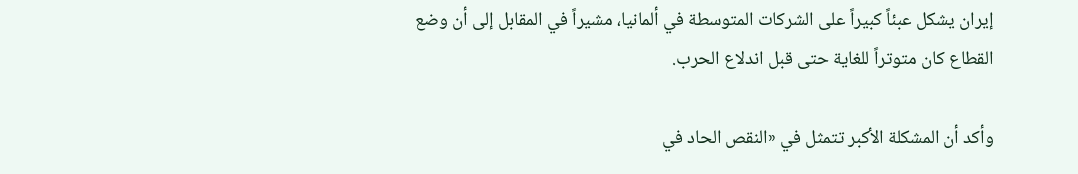إيران يشكل عبئاً كبيراً على الشركات المتوسطة في ألمانيا، مشيراً في المقابل إلى أن وضع القطاع كان متوتراً للغاية حتى قبل اندلاع الحرب.

وأكد أن المشكلة الأكبر تتمثل في «النقص الحاد في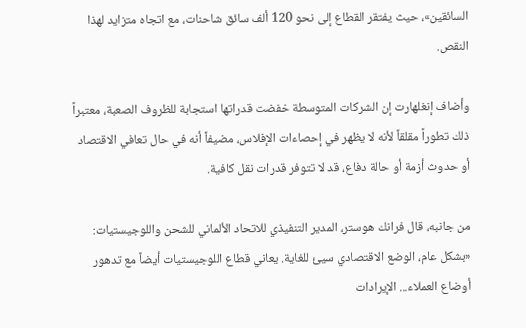السائقين»، حيث يفتقر القطاع إلى نحو 120 ألف سائق شاحنات، مع اتجاه متزايد لهذا النقص.

وأضاف إنغلهارت إن الشركات المتوسطة خفضت قدراتها استجابة للظروف الصعبة، معتبراً ذلك تطوراً مقلقاً لأنه لا يظهر في إحصاءات الإفلاس، مضيفاً أنه في حال تعافي الاقتصاد أو حدوث أزمة أو حالة دفاع، قد لا تتوفر قدرات نقل كافية.

من جانبه، قال فرانك هوستر، المدير التنفيذي للاتحاد الألماني للشحن واللوجيستيات: «بشكل عام، الوضع الاقتصادي سيئ للغاية. يعاني قطاع اللوجيستيات أيضاً مع تدهور أوضاع العملاء... الإيرادات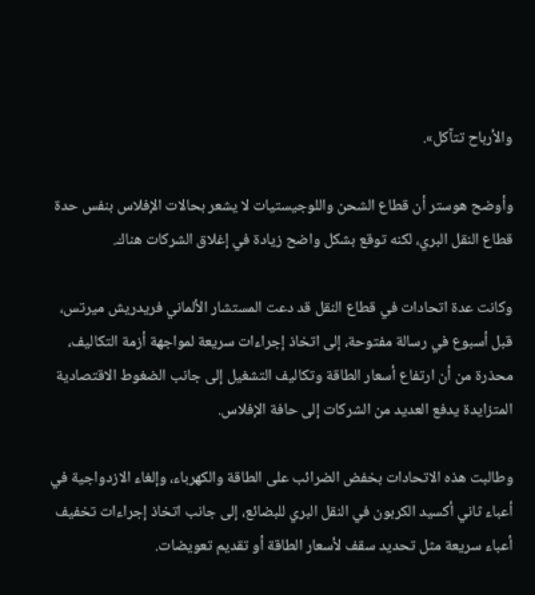والأرباح تتآكل».

وأوضح هوستر أن قطاع الشحن واللوجيستيات لا يشعر بحالات الإفلاس بنفس حدة قطاع النقل البري، لكنه توقع بشكل واضح زيادة في إغلاق الشركات هناك.

وكانت عدة اتحادات في قطاع النقل قد دعت المستشار الألماني فريدريش ميرتس، قبل أسبوع في رسالة مفتوحة، إلى اتخاذ إجراءات سريعة لمواجهة أزمة التكاليف، محذرة من أن ارتفاع أسعار الطاقة وتكاليف التشغيل إلى جانب الضغوط الاقتصادية المتزايدة يدفع العديد من الشركات إلى حافة الإفلاس.

وطالبت هذه الاتحادات بخفض الضرائب على الطاقة والكهرباء، وإلغاء الازدواجية في أعباء ثاني أكسيد الكربون في النقل البري للبضائع، إلى جانب اتخاذ إجراءات تخفيف أعباء سريعة مثل تحديد سقف لأسعار الطاقة أو تقديم تعويضات.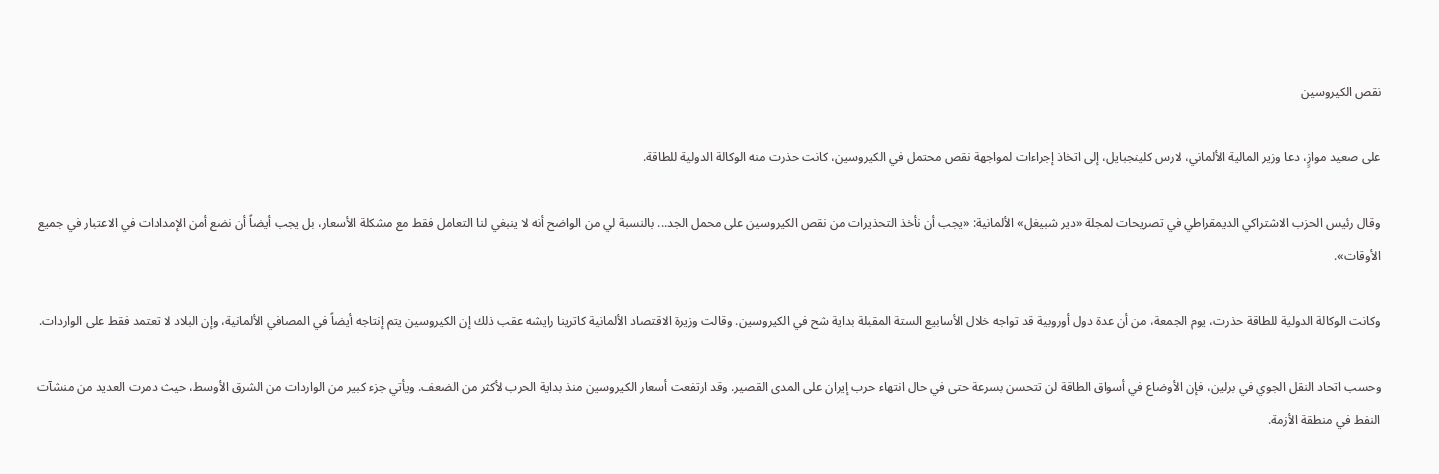نقص الكيروسين

على صعيد موازٍ، دعا وزير المالية الألماني، لارس كلينجبايل، إلى اتخاذ إجراءات لمواجهة نقص محتمل في الكيروسين، كانت حذرت منه الوكالة الدولية للطاقة.

وقال رئيس الحزب الاشتراكي الديمقراطي في تصريحات لمجلة «دير شبيغل» الألمانية: «يجب أن نأخذ التحذيرات من نقص الكيروسين على محمل الجد... بالنسبة لي من الواضح أنه لا ينبغي لنا التعامل فقط مع مشكلة الأسعار، بل يجب أيضاً أن نضع أمن الإمدادات في الاعتبار في جميع الأوقات».

وكانت الوكالة الدولية للطاقة حذرت، يوم الجمعة، من أن عدة دول أوروبية قد تواجه خلال الأسابيع الستة المقبلة بداية شح في الكيروسين. وقالت وزيرة الاقتصاد الألمانية كاترينا رايشه عقب ذلك إن الكيروسين يتم إنتاجه أيضاً في المصافي الألمانية، وإن البلاد لا تعتمد فقط على الواردات.

وحسب اتحاد النقل الجوي في برلين، فإن الأوضاع في أسواق الطاقة لن تتحسن بسرعة حتى في حال انتهاء حرب إيران على المدى القصير. وقد ارتفعت أسعار الكيروسين منذ بداية الحرب لأكثر من الضعف. ويأتي جزء كبير من الواردات من الشرق الأوسط، حيث دمرت العديد من منشآت النفط في منطقة الأزمة.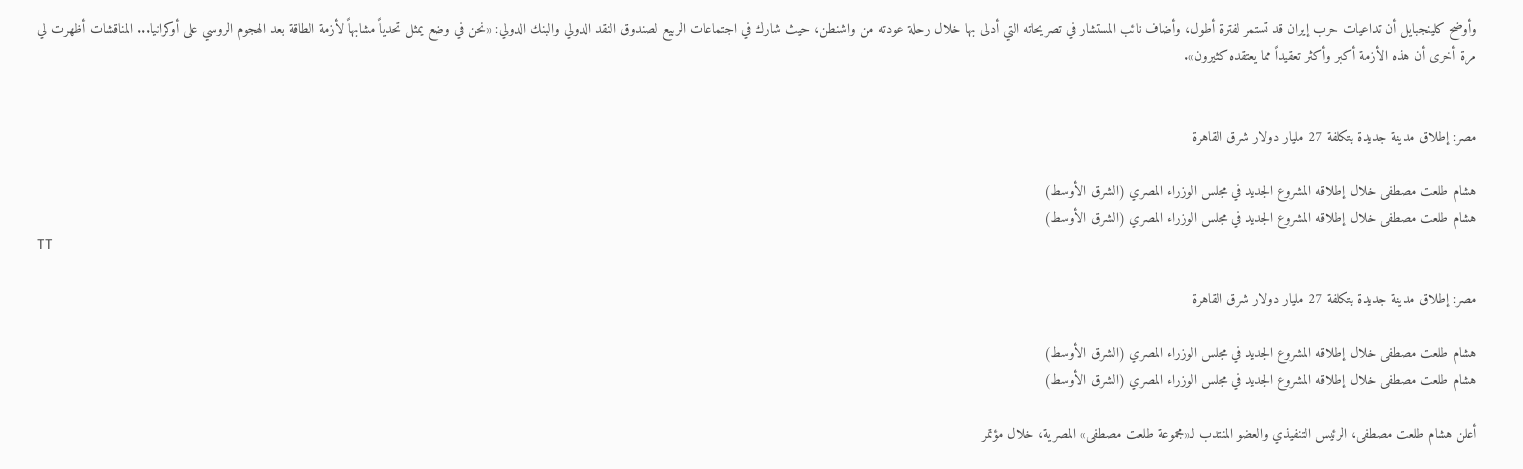وأوضح كلينجبايل أن تداعيات حرب إيران قد تستمر لفترة أطول، وأضاف نائب المستشار في تصريحاته التي أدلى بها خلال رحلة عودته من واشنطن، حيث شارك في اجتماعات الربيع لصندوق النقد الدولي والبنك الدولي: «نحن في وضع يمثل تحدياً مشابهاً لأزمة الطاقة بعد الهجوم الروسي على أوكرانيا... المناقشات أظهرت لي مرة أخرى أن هذه الأزمة أكبر وأكثر تعقيداً مما يعتقده كثيرون».


مصر: إطلاق مدينة جديدة بتكلفة 27 مليار دولار شرق القاهرة

هشام طلعت مصطفى خلال إطلاقه المشروع الجديد في مجلس الوزراء المصري (الشرق الأوسط)
هشام طلعت مصطفى خلال إطلاقه المشروع الجديد في مجلس الوزراء المصري (الشرق الأوسط)
TT

مصر: إطلاق مدينة جديدة بتكلفة 27 مليار دولار شرق القاهرة

هشام طلعت مصطفى خلال إطلاقه المشروع الجديد في مجلس الوزراء المصري (الشرق الأوسط)
هشام طلعت مصطفى خلال إطلاقه المشروع الجديد في مجلس الوزراء المصري (الشرق الأوسط)

أعلن هشام طلعت مصطفى، الرئيس التنفيذي والعضو المنتدب لـ«مجموعة طلعت مصطفى» المصرية، خلال مؤتمر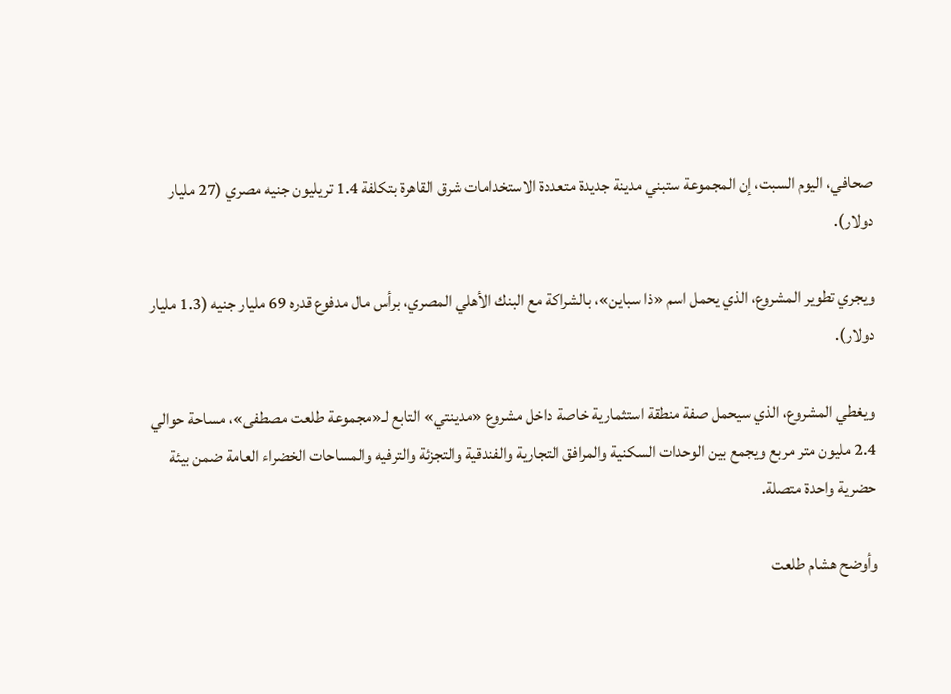صحافي، اليوم السبت، إن المجموعة ستبني مدينة جديدة متعددة الاستخدامات شرق القاهرة بتكلفة 1.4 تريليون جنيه مصري (27 مليار دولار).

ويجري تطوير المشروع، الذي يحمل اسم «ذا سباين»، بالشراكة مع البنك الأهلي المصري، برأس مال مدفوع قدره 69 مليار جنيه (1.3 مليار دولار).

ويغطي المشروع، الذي سيحمل صفة منطقة استثمارية خاصة داخل مشروع «مدينتي» التابع لـ«مجموعة طلعت مصطفى»، مساحة حوالي 2.4 مليون متر مربع ويجمع بين الوحدات السكنية والمرافق التجارية والفندقية والتجزئة والترفيه والمساحات الخضراء العامة ضمن بيئة حضرية واحدة متصلة.

وأوضح هشام طلعت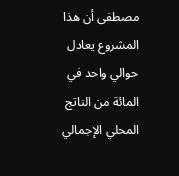مصطفى أن هذا المشروع يعادل حوالي واحد في المائة من الناتج المحلي الإجمالي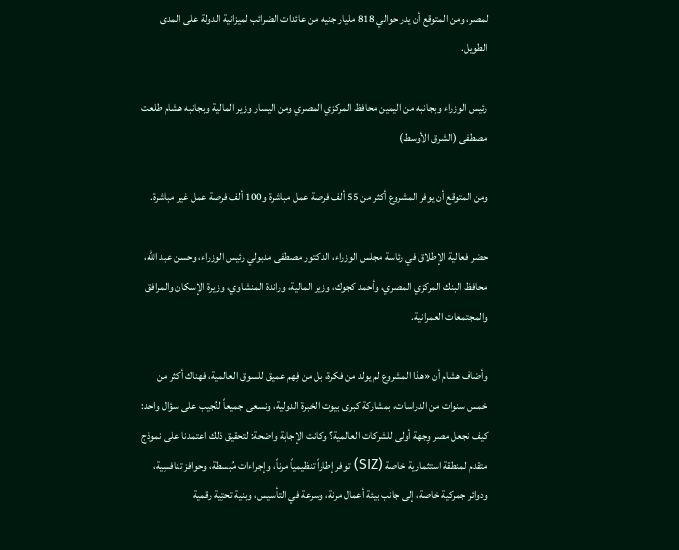لمصر، ومن المتوقع أن يدر حوالي 818 مليار جنيه من عائدات الضرائب لميزانية الدولة على المدى الطويل.

رئيس الوزراء وبجانبه من اليمين محافظ المركزي المصري ومن اليسار وزير المالية وبجانبه هشام طلعت مصطفى (الشرق الأوسط)

ومن المتوقع أن يوفر المشروع أكثر من 55 ألف فرصة عمل مباشرة و100 ألف فرصة عمل غير مباشرة.

حضر فعالية الإطلاق في رئاسة مجلس الوزراء، الدكتور مصطفى مدبولي رئيس الوزراء، وحسن عبد الله، محافظ البنك المركزي المصري، وأحمد كجوك، وزير المالية، وراندة المنشاوي، وزيرة الإسكان والمرافق والمجتمعات العمرانية.

وأضاف هشام أن «هذا المشروع لم يولد من فكرة، بل من فِهم عميق للسوق العالمية، فهناك أكثر من خمس سنوات من الدراسات، بمشاركة كبرى بيوت الخبرة الدولية، ونسعى جميعاً لنُجيب على سؤال واحد: كيف نجعل مصر وِجهة أولى للشركات العالمية؟ وكانت الإجابة واضحة: لتحقيق ذلك اعتمدنا على نموذج متقدم لمنطقة استثمارية خاصة (SIZ) توفر إطاراً تنظيمياً مرناً، وإجراءات مُبسطة، وحوافز تنافسِية، ودوائر جمركية خاصة، إلى جانب بيئة أعمال مرنة، وسرعة في التأسيس، وبنية تحتِية رقمية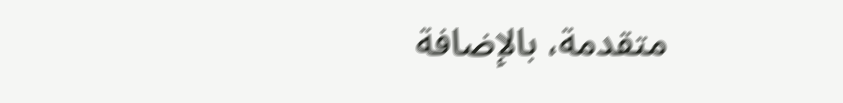متقدمة، بالإضافة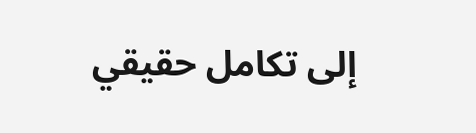إلى تكامل حقيقي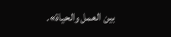بين العمل والحياة».